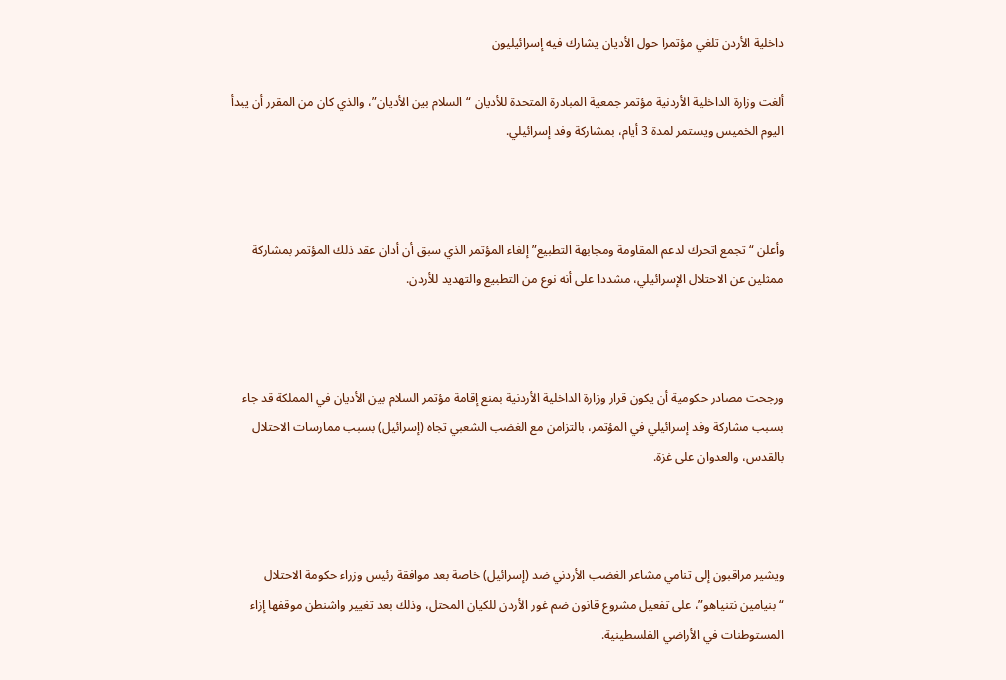داخلية الأردن تلغي مؤتمرا حول الأديان يشارك فيه إسرائيليون

ألغت وزارة الداخلية الأردنية مؤتمر جمعية المبادرة المتحدة للأديان “السلام بين الأديان”، والذي كان من المقرر أن يبدأ اليوم الخميس ويستمر لمدة 3 أيام، بمشاركة وفد إسرائيلي.



وأعلن “تجمع اتحرك لدعم المقاومة ومجابهة التطبيع” إلغاء المؤتمر الذي سبق أن أدان عقد ذلك المؤتمر بمشاركة ممثلين عن الاحتلال الإسرائيلي، مشددا على أنه نوع من التطبيع والتهديد للأردن.



ورجحت مصادر حكومية أن يكون قرار وزارة الداخلية الأردنية بمنع إقامة مؤتمر السلام بين الأديان في المملكة قد جاء بسبب مشاركة وفد إسرائيلي في المؤتمر، بالتزامن مع الغضب الشعبي تجاه (إسرائيل) بسبب ممارسات الاحتلال بالقدس، والعدوان على غزة.



ويشير مراقبون إلى تنامي مشاعر الغضب الأردني ضد (إسرائيل) خاصة بعد موافقة رئيس وزراء حكومة الاحتلال “بنيامين نتنياهو”، على تفعيل مشروع قانون ضم غور الأردن للكيان المحتل، وذلك بعد تغيير واشنطن موقفها إزاء المستوطنات في الأراضي الفلسطينية.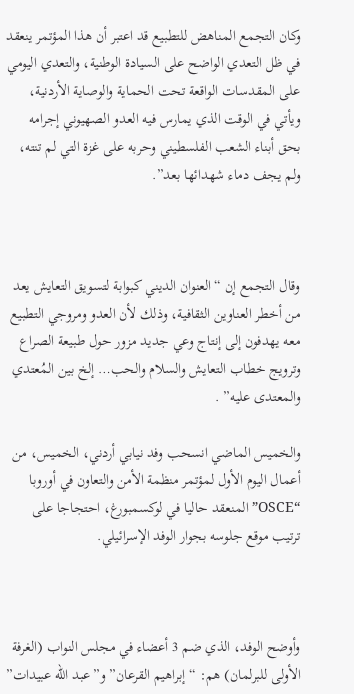وكان التجمع المناهض للتطبيع قد اعتبر أن هذا المؤتمر ينعقد في ظل التعدي الواضح على السيادة الوطنية، والتعدي اليومي على المقدسات الواقعة تحت الحماية والوصاية الأردنية، ويأتي في الوقت الذي يمارس فيه العدو الصهيوني إجرامه بحق أبناء الشعب الفلسطيني وحربه على غزة التي لم تنته، ولم يجف دماء شهدائها بعد”.



وقال التجمع إن “العنوان الديني كبوابة لتسويق التعايش يعد من أخطر العناوين الثقافية، وذلك لأن العدو ومروجي التطبيع معه يهدفون إلى إنتاج وعي جديد مزور حول طبيعة الصراع وترويج خطاب التعايش والسلام والحب… إلخ بين المُعتدي والمعتدى عليه” .

والخميس الماضي انسحب وفد نيابي أردني، الخميس، من أعمال اليوم الأول لمؤتمر منظمة الأمن والتعاون في أوروبا “OSCE” المنعقد حاليا في لوكسمبورغ، احتجاجا على ترتيب موقع جلوسه بجوار الوفد الإسرائيلي.



وأوضح الوفد، الذي ضم 3 أعضاء في مجلس النواب (الغرفة الأولى للبرلمان) هم: “إبراهيم القرعان” و”عبد الله عبيدات”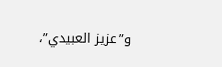و”عزيز العبيدي”،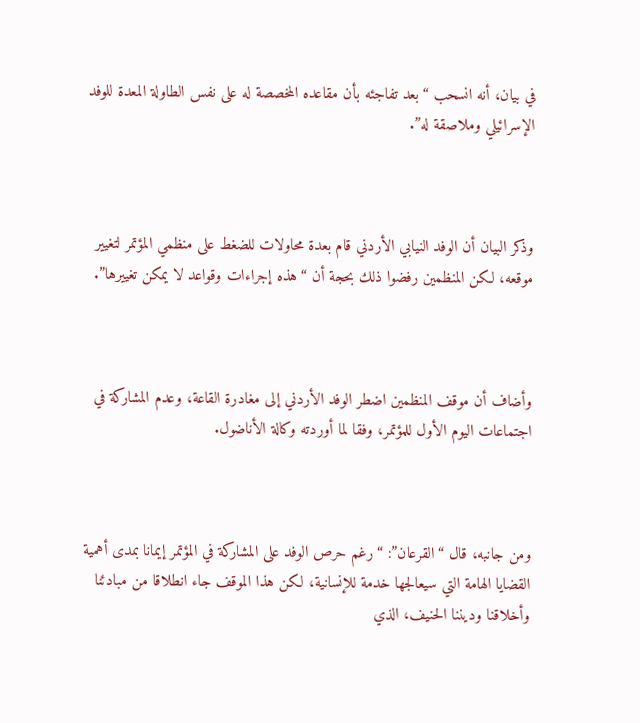في بيان، أنه انسحب “بعد تفاجئه بأن مقاعده المخصصة له على نفس الطاولة المعدة للوفد الإسرائيلي وملاصقة له”.



وذكر البيان أن الوفد النيابي الأردني قام بعدة محاولات للضغط على منظمي المؤتمر لتغيير موقعه، لكن المنظمين رفضوا ذلك بحجة أن “هذه إجراءات وقواعد لا يمكن تغييرها”.



وأضاف أن موقف المنظمين اضطر الوفد الأردني إلى مغادرة القاعة، وعدم المشاركة في اجتماعات اليوم الأول للمؤتمر، وفقا لما أوردته وكالة الأناضول.



ومن جانبه، قال “القرعان”: “رغم حرص الوفد على المشاركة في المؤتمر إيمانا بمدى أهمية القضايا الهامة التي سيعالجها خدمة للإنسانية، لكن هذا الموقف جاء انطلاقا من مبادئنا وأخلاقنا وديننا الحنيف، الذي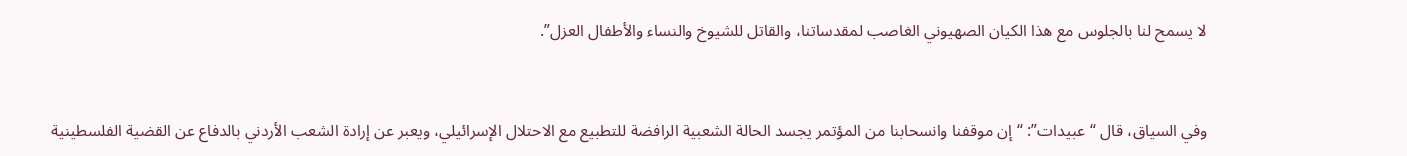لا يسمح لنا بالجلوس مع هذا الكيان الصهيوني الغاصب لمقدساتنا، والقاتل للشيوخ والنساء والأطفال العزل”.



وفي السياق، قال “عبيدات”: “إن موقفنا وانسحابنا من المؤتمر يجسد الحالة الشعبية الرافضة للتطبيع مع الاحتلال الإسرائيلي، ويعبر عن إرادة الشعب الأردني بالدفاع عن القضية الفلسطينية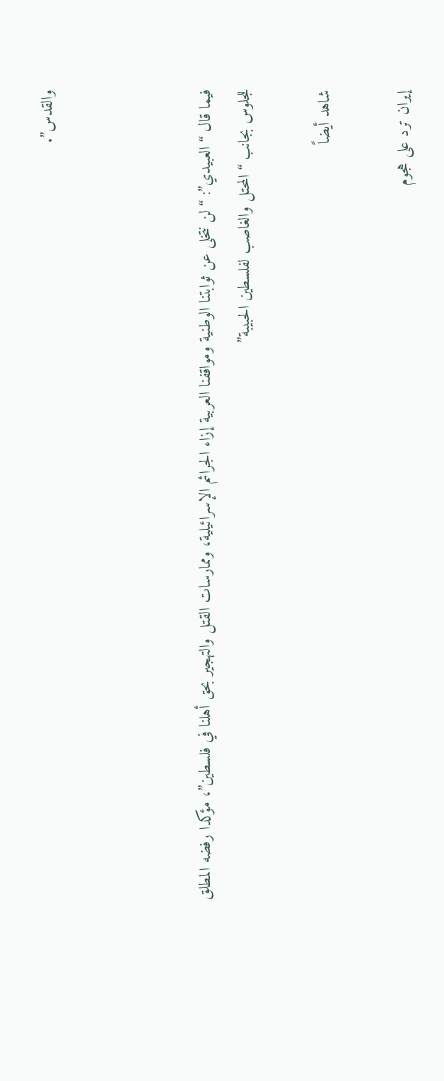والقدس”.



فيما قال “العبيدي”: “لن نتخلى عن ثوابتنا الوطنية ومواقفنا العربية إزاء الجرائم الإسرائيلية، وممارسات القتل والتهجير بحق أهلنا في فلسطين”، مؤكدا رفضه المطلق للجلوس بجانب “المحتل والغاصب لفلسطين الحبيبة”

شاهد أيضاً

إيران ترد على هجوم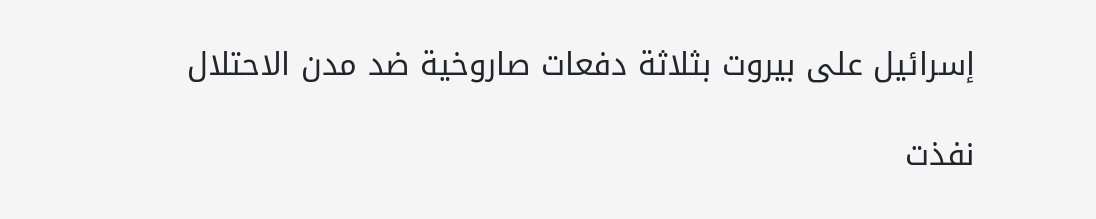إسرائيل على بيروت بثلاثة دفعات صاروخية ضد مدن الاحتلال

نفذت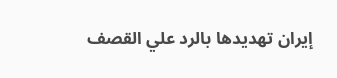إيران تهديدها بالرد علي القصف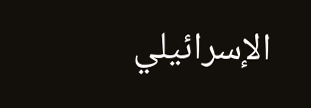الإسرائيلي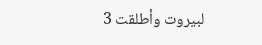لبيروت وأطلقت 3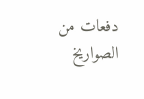دفعات من الصواريخ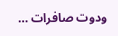ودوت صافرات …